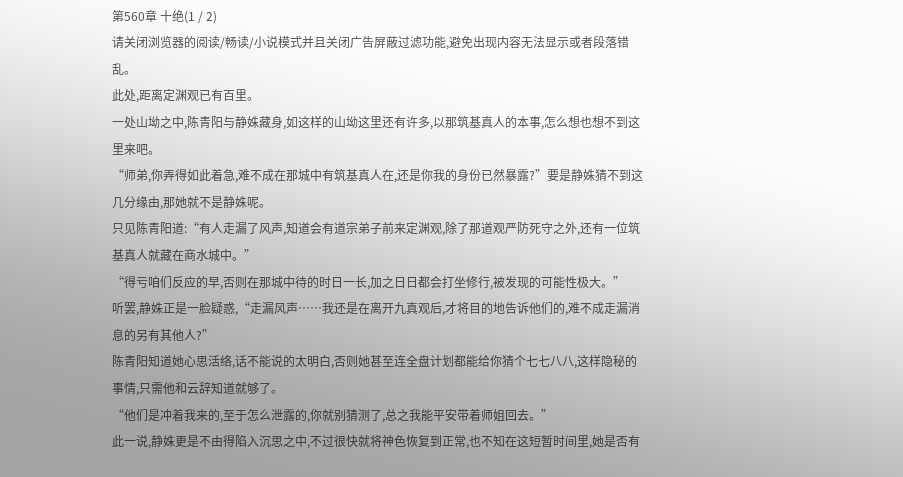第560章 十绝(1 / 2)
请关闭浏览器的阅读/畅读/小说模式并且关闭广告屏蔽过滤功能,避免出现内容无法显示或者段落错乱。
此处,距离定渊观已有百里。
一处山坳之中,陈青阳与静姝藏身,如这样的山坳这里还有许多,以那筑基真人的本事,怎么想也想不到这里来吧。
“师弟,你弄得如此着急,难不成在那城中有筑基真人在,还是你我的身份已然暴露?”要是静姝猜不到这几分缘由,那她就不是静姝呢。
只见陈青阳道:“有人走漏了风声,知道会有道宗弟子前来定渊观,除了那道观严防死守之外,还有一位筑基真人就藏在商水城中。”
“得亏咱们反应的早,否则在那城中待的时日一长,加之日日都会打坐修行,被发现的可能性极大。”
听罢,静姝正是一脸疑惑,“走漏风声……我还是在离开九真观后,才将目的地告诉他们的,难不成走漏消息的另有其他人?”
陈青阳知道她心思活络,话不能说的太明白,否则她甚至连全盘计划都能给你猜个七七八八,这样隐秘的事情,只需他和云辞知道就够了。
“他们是冲着我来的,至于怎么泄露的,你就别猜测了,总之我能平安带着师姐回去。”
此一说,静姝更是不由得陷入沉思之中,不过很快就将神色恢复到正常,也不知在这短暂时间里,她是否有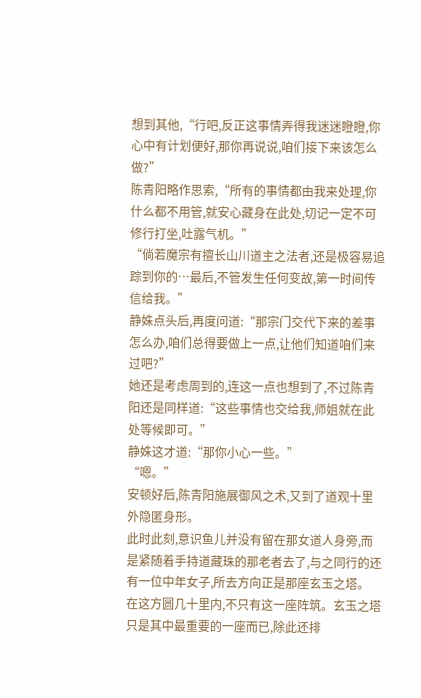想到其他,“行吧,反正这事情弄得我迷迷瞪瞪,你心中有计划便好,那你再说说,咱们接下来该怎么做?”
陈青阳略作思索,“所有的事情都由我来处理,你什么都不用管,就安心藏身在此处,切记一定不可修行打坐,吐露气机。”
“倘若魔宗有擅长山川道主之法者,还是极容易追踪到你的…最后,不管发生任何变故,第一时间传信给我。”
静姝点头后,再度问道:“那宗门交代下来的差事怎么办,咱们总得要做上一点,让他们知道咱们来过吧?”
她还是考虑周到的,连这一点也想到了,不过陈青阳还是同样道:“这些事情也交给我,师姐就在此处等候即可。”
静姝这才道:“那你小心一些。”
“嗯。”
安顿好后,陈青阳施展御风之术,又到了道观十里外隐匿身形。
此时此刻,意识鱼儿并没有留在那女道人身旁,而是紧随着手持道藏珠的那老者去了,与之同行的还有一位中年女子,所去方向正是那座玄玉之塔。
在这方圆几十里内,不只有这一座阵筑。玄玉之塔只是其中最重要的一座而已,除此还排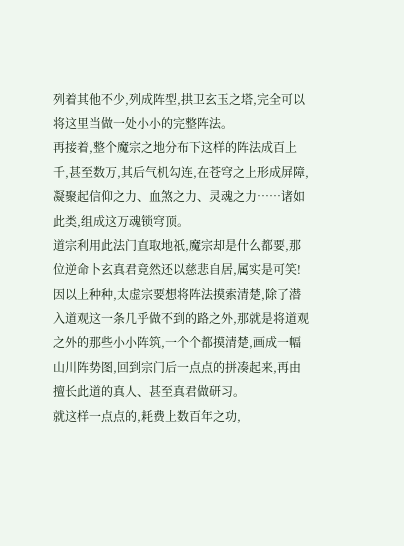列着其他不少,列成阵型,拱卫玄玉之塔,完全可以将这里当做一处小小的完整阵法。
再接着,整个魔宗之地分布下这样的阵法成百上千,甚至数万,其后气机勾连,在苍穹之上形成屏障,凝聚起信仰之力、血煞之力、灵魂之力……诸如此类,组成这万魂锁穹顶。
道宗利用此法门直取地祇,魔宗却是什么都要,那位逆命卜玄真君竟然还以慈悲自居,属实是可笑!
因以上种种,太虚宗要想将阵法摸索清楚,除了潜入道观这一条几乎做不到的路之外,那就是将道观之外的那些小小阵筑,一个个都摸清楚,画成一幅山川阵势图,回到宗门后一点点的拼凑起来,再由擅长此道的真人、甚至真君做研习。
就这样一点点的,耗费上数百年之功,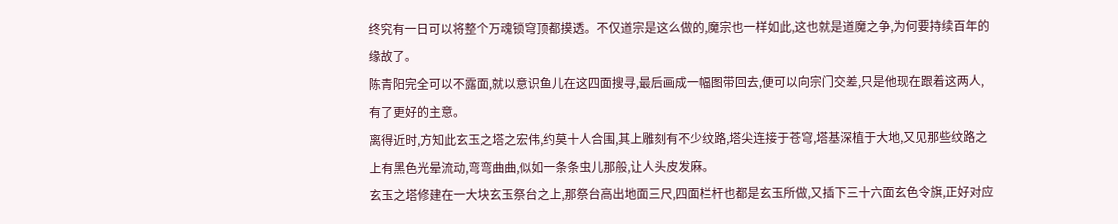终究有一日可以将整个万魂锁穹顶都摸透。不仅道宗是这么做的,魔宗也一样如此,这也就是道魔之争,为何要持续百年的缘故了。
陈青阳完全可以不露面,就以意识鱼儿在这四面搜寻,最后画成一幅图带回去,便可以向宗门交差,只是他现在跟着这两人,有了更好的主意。
离得近时,方知此玄玉之塔之宏伟,约莫十人合围,其上雕刻有不少纹路,塔尖连接于苍穹,塔基深植于大地,又见那些纹路之上有黑色光晕流动,弯弯曲曲,似如一条条虫儿那般,让人头皮发麻。
玄玉之塔修建在一大块玄玉祭台之上,那祭台高出地面三尺,四面栏杆也都是玄玉所做,又插下三十六面玄色令旗,正好对应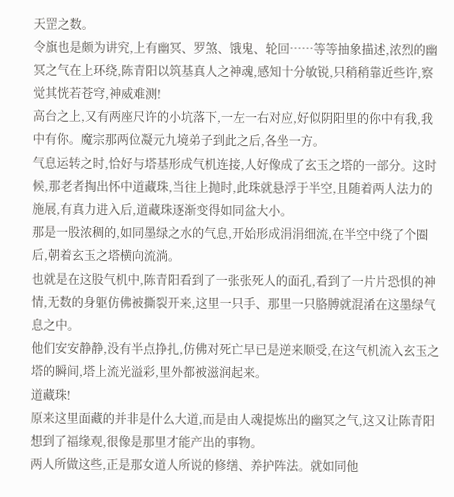天罡之数。
令旗也是颇为讲究,上有幽冥、罗煞、饿鬼、轮回……等等抽象描述,浓烈的幽冥之气在上环绕,陈青阳以筑基真人之神魂,感知十分敏锐,只稍稍靠近些许,察觉其恍若苍穹,神威难测!
高台之上,又有两座尺许的小坑落下,一左一右对应,好似阴阳里的你中有我,我中有你。魔宗那两位凝元九境弟子到此之后,各坐一方。
气息运转之时,恰好与塔基形成气机连接,人好像成了玄玉之塔的一部分。这时候,那老者掏出怀中道藏珠,当往上抛时,此珠就悬浮于半空,且随着两人法力的施展,有真力进入后,道藏珠逐渐变得如同盆大小。
那是一股浓稠的,如同墨绿之水的气息,开始形成涓涓细流,在半空中绕了个圈后,朝着玄玉之塔横向流淌。
也就是在这股气机中,陈青阳看到了一张张死人的面孔,看到了一片片恐惧的神情,无数的身躯仿佛被撕裂开来,这里一只手、那里一只胳膊就混淆在这墨绿气息之中。
他们安安静静,没有半点挣扎,仿佛对死亡早已是逆来顺受,在这气机流入玄玉之塔的瞬间,塔上流光溢彩,里外都被滋润起来。
道藏珠!
原来这里面藏的并非是什么大道,而是由人魂提炼出的幽冥之气,这又让陈青阳想到了福缘观,很像是那里才能产出的事物。
两人所做这些,正是那女道人所说的修缮、养护阵法。就如同他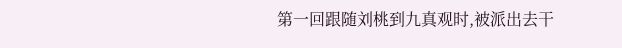第一回跟随刘桃到九真观时,被派出去干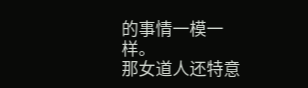的事情一模一样。
那女道人还特意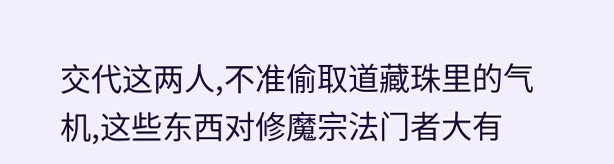交代这两人,不准偷取道藏珠里的气机,这些东西对修魔宗法门者大有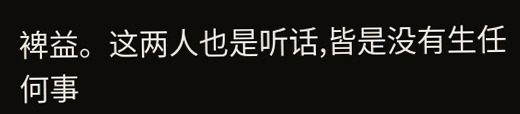裨益。这两人也是听话,皆是没有生任何事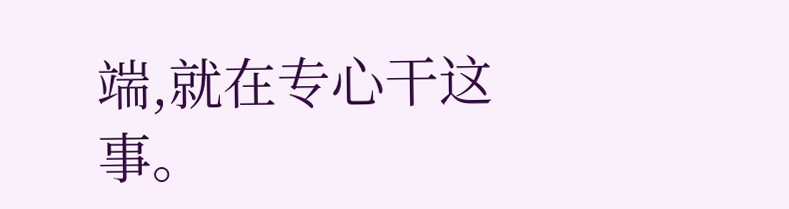端,就在专心干这事。